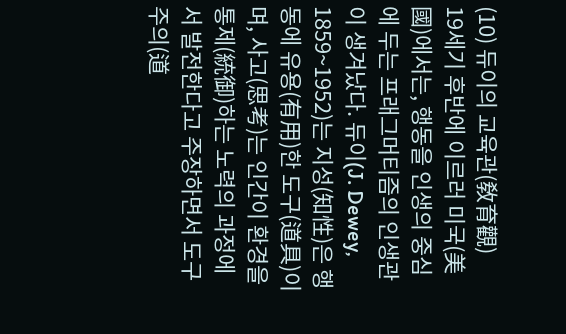(10) 듀이의 교육관(敎育觀)
19세기 후반에 이르러 미국(美國)에서는, 행동을 인생의 중심에 두는 프래그머티즘의 인생관이 생겨났다. 듀이(J. Dewey, 1859~1952)는 지성(知性)은 행동에 유용(有用)한 도구(道具)이며, 사고(思考)는 인간이 환경을 통제(統御)하는 노력의 과정에서 발전한다고 주장하면서 도구주의(道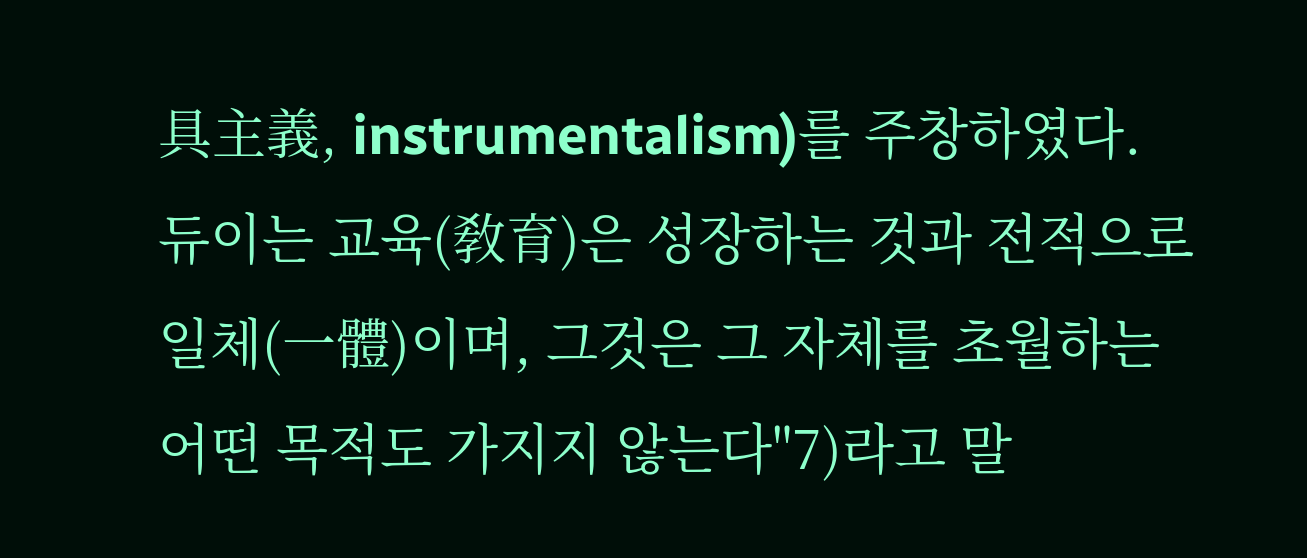具主義, instrumentalism)를 주창하였다.
듀이는 교육(敎育)은 성장하는 것과 전적으로 일체(一體)이며, 그것은 그 자체를 초월하는 어떤 목적도 가지지 않는다"7)라고 말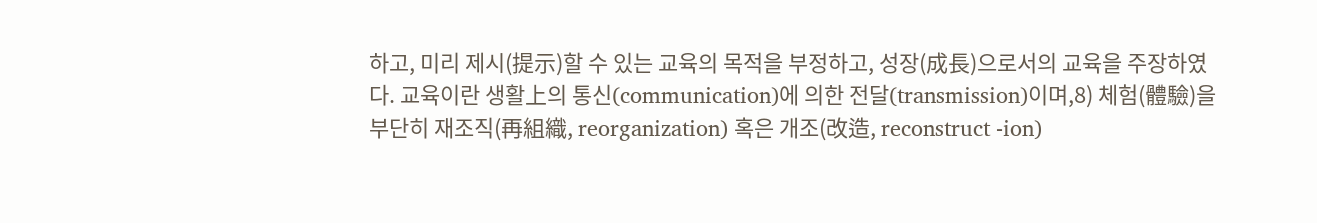하고, 미리 제시(提示)할 수 있는 교육의 목적을 부정하고, 성장(成長)으로서의 교육을 주장하였다. 교육이란 생활上의 통신(communication)에 의한 전달(transmission)이며,8) 체험(體驗)을 부단히 재조직(再組織, reorganization) 혹은 개조(改造, reconstruct -ion)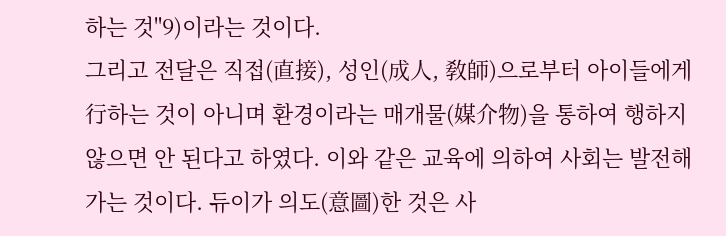하는 것"9)이라는 것이다.
그리고 전달은 직접(直接), 성인(成人, 敎師)으로부터 아이들에게 行하는 것이 아니며 환경이라는 매개물(媒介物)을 통하여 행하지 않으면 안 된다고 하였다. 이와 같은 교육에 의하여 사회는 발전해 가는 것이다. 듀이가 의도(意圖)한 것은 사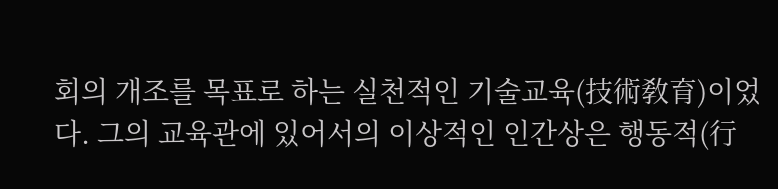회의 개조를 목표로 하는 실천적인 기술교육(技術敎育)이었다. 그의 교육관에 있어서의 이상적인 인간상은 행동적(行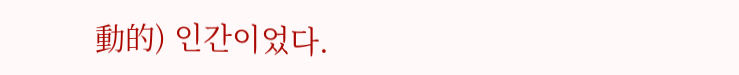動的) 인간이었다.